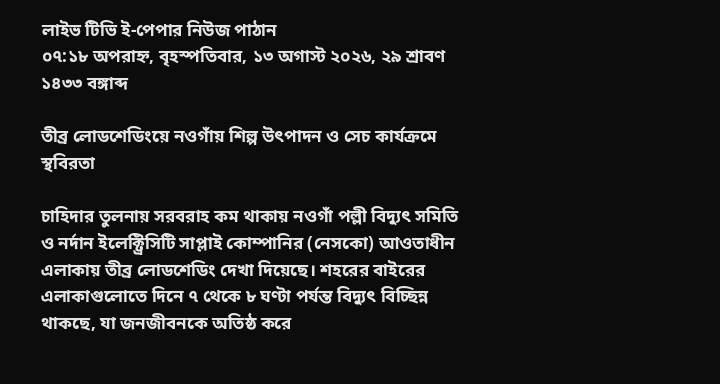লাইভ টিভি ই-পেপার নিউজ পাঠান
০৭:১৮ অপরাহ্ন, বৃহস্পতিবার, ১৩ অগাস্ট ২০২৬, ২৯ শ্রাবণ ১৪৩৩ বঙ্গাব্দ

তীব্র লোডশেডিংয়ে নওগাঁয় শিল্প উৎপাদন ও সেচ কার্যক্রমে স্থবিরতা

চাহিদার তুলনায় সরবরাহ কম থাকায় নওগাঁ পল্লী বিদ্যুৎ সমিতি ও নর্দান ইলেক্ট্রিসিটি সাপ্লাই কোম্পানির (নেসকো) আওতাধীন এলাকায় তীব্র লোডশেডিং দেখা দিয়েছে। শহরের বাইরের এলাকাগুলোতে দিনে ৭ থেকে ৮ ঘণ্টা পর্যন্ত বিদ্যুৎ বিচ্ছিন্ন থাকছে, যা জনজীবনকে অতিষ্ঠ করে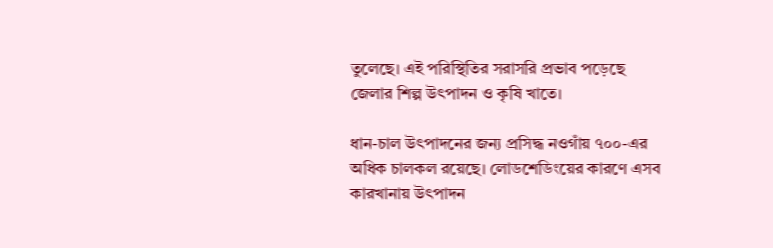তুলেছে। এই পরিস্থিতির সরাসরি প্রভাব পড়েছে জেলার শিল্প উৎপাদন ও কৃষি খাতে।

ধান-চাল উৎপাদনের জন্য প্রসিদ্ধ নওগাঁয় ৭০০-এর অধিক চালকল রয়েছে। লোডশেডিংয়ের কারণে এসব কারখানায় উৎপাদন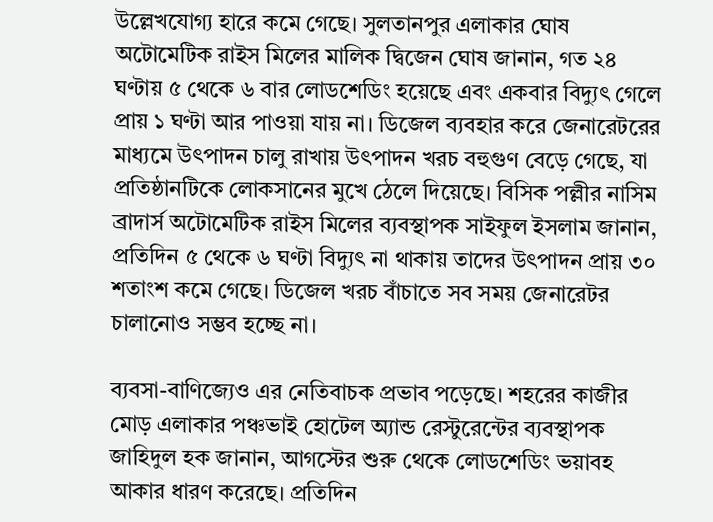উল্লেখযোগ্য হারে কমে গেছে। সুলতানপুর এলাকার ঘোষ অটোমেটিক রাইস মিলের মালিক দ্বিজেন ঘোষ জানান, গত ২৪ ঘণ্টায় ৫ থেকে ৬ বার লোডশেডিং হয়েছে এবং একবার বিদ্যুৎ গেলে প্রায় ১ ঘণ্টা আর পাওয়া যায় না। ডিজেল ব্যবহার করে জেনারেটরের মাধ্যমে উৎপাদন চালু রাখায় উৎপাদন খরচ বহুগুণ বেড়ে গেছে, যা প্রতিষ্ঠানটিকে লোকসানের মুখে ঠেলে দিয়েছে। বিসিক পল্লীর নাসিম ব্রাদার্স অটোমেটিক রাইস মিলের ব্যবস্থাপক সাইফুল ইসলাম জানান, প্রতিদিন ৫ থেকে ৬ ঘণ্টা বিদ্যুৎ না থাকায় তাদের উৎপাদন প্রায় ৩০ শতাংশ কমে গেছে। ডিজেল খরচ বাঁচাতে সব সময় জেনারেটর চালানোও সম্ভব হচ্ছে না।

ব্যবসা-বাণিজ্যেও এর নেতিবাচক প্রভাব পড়েছে। শহরের কাজীর মোড় এলাকার পঞ্চভাই হোটেল অ্যান্ড রেস্টুরেন্টের ব্যবস্থাপক জাহিদুল হক জানান, আগস্টের শুরু থেকে লোডশেডিং ভয়াবহ আকার ধারণ করেছে। প্রতিদিন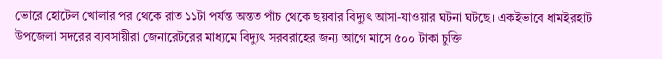ভোরে হোটেল খোলার পর থেকে রাত ১১টা পর্যন্ত অন্তত পাঁচ থেকে ছয়বার বিদ্যুৎ আসা-যাওয়ার ঘটনা ঘটছে। একইভাবে ধামইরহাট উপজেলা সদরের ব্যবসায়ীরা জেনারেটরের মাধ্যমে বিদ্যুৎ সরবরাহের জন্য আগে মাসে ৫০০ টাকা চুক্তি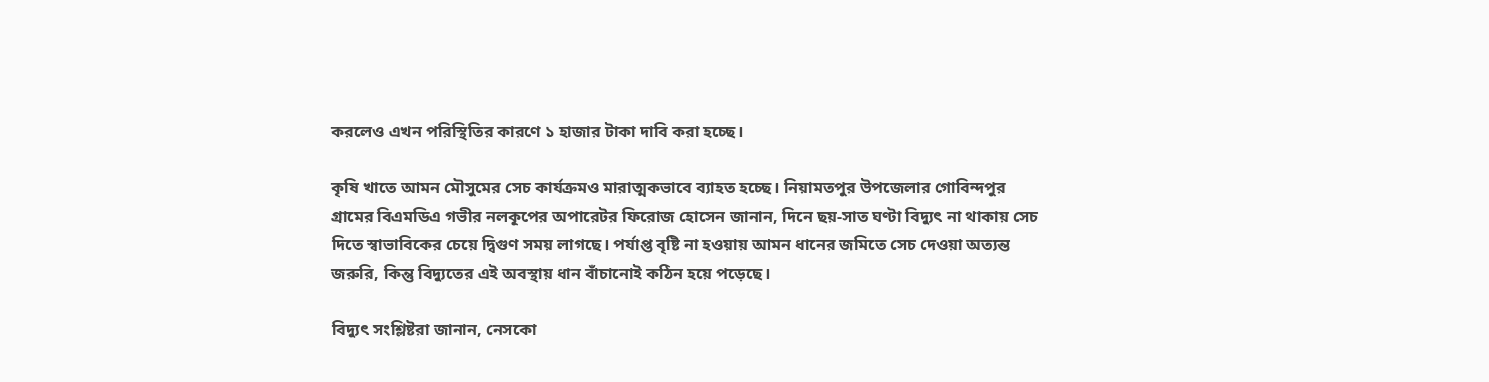করলেও এখন পরিস্থিতির কারণে ১ হাজার টাকা দাবি করা হচ্ছে।

কৃষি খাতে আমন মৌসুমের সেচ কার্যক্রমও মারাত্মকভাবে ব্যাহত হচ্ছে। নিয়ামতপুর উপজেলার গোবিন্দপুর গ্রামের বিএমডিএ গভীর নলকূপের অপারেটর ফিরোজ হোসেন জানান, দিনে ছয়-সাত ঘণ্টা বিদ্যুৎ না থাকায় সেচ দিতে স্বাভাবিকের চেয়ে দ্বিগুণ সময় লাগছে। পর্যাপ্ত বৃষ্টি না হওয়ায় আমন ধানের জমিতে সেচ দেওয়া অত্যন্ত জরুরি, কিন্তু বিদ্যুতের এই অবস্থায় ধান বাঁচানোই কঠিন হয়ে পড়েছে।

বিদ্যুৎ সংশ্লিষ্টরা জানান, নেসকো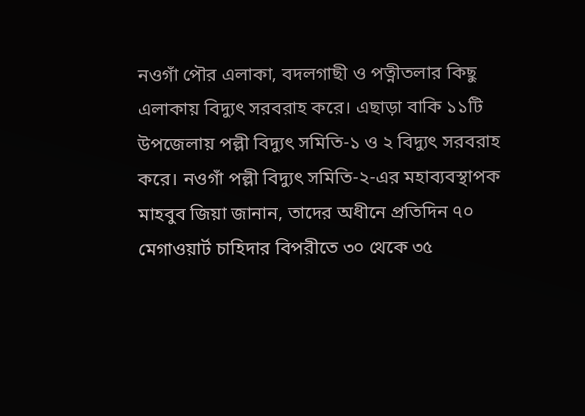নওগাঁ পৌর এলাকা, বদলগাছী ও পত্নীতলার কিছু এলাকায় বিদ্যুৎ সরবরাহ করে। এছাড়া বাকি ১১টি উপজেলায় পল্লী বিদ্যুৎ সমিতি-১ ও ২ বিদ্যুৎ সরবরাহ করে। নওগাঁ পল্লী বিদ্যুৎ সমিতি-২-এর মহাব্যবস্থাপক মাহবুব জিয়া জানান, তাদের অধীনে প্রতিদিন ৭০ মেগাওয়ার্ট চাহিদার বিপরীতে ৩০ থেকে ৩৫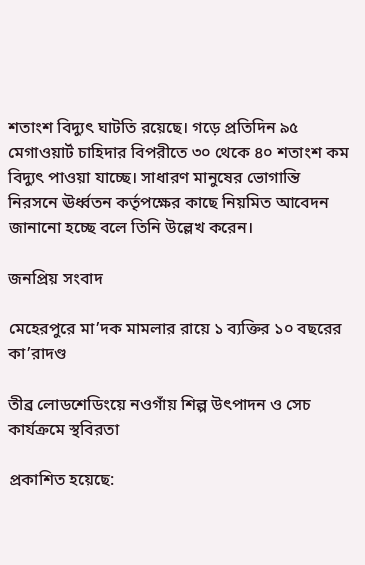শতাংশ বিদ্যুৎ ঘাটতি রয়েছে। গড়ে প্রতিদিন ৯৫ মেগাওয়ার্ট চাহিদার বিপরীতে ৩০ থেকে ৪০ শতাংশ কম বিদ্যুৎ পাওয়া যাচ্ছে। সাধারণ মানুষের ভোগান্তি নিরসনে ঊর্ধ্বতন কর্তৃপক্ষের কাছে নিয়মিত আবেদন জানানো হচ্ছে বলে তিনি উল্লেখ করেন।

জনপ্রিয় সংবাদ

মেহেরপুরে মা’দক মামলার রায়ে ১ ব্যক্তির ১০ বছরের কা’রাদণ্ড

তীব্র লোডশেডিংয়ে নওগাঁয় শিল্প উৎপাদন ও সেচ কার্যক্রমে স্থবিরতা

প্রকাশিত হয়েছে: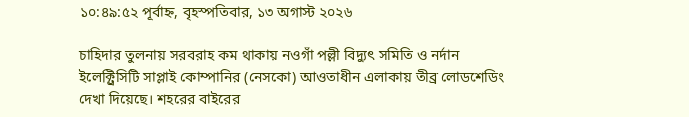১০:৪৯:৫২ পূর্বাহ্ন, বৃহস্পতিবার, ১৩ অগাস্ট ২০২৬

চাহিদার তুলনায় সরবরাহ কম থাকায় নওগাঁ পল্লী বিদ্যুৎ সমিতি ও নর্দান ইলেক্ট্রিসিটি সাপ্লাই কোম্পানির (নেসকো) আওতাধীন এলাকায় তীব্র লোডশেডিং দেখা দিয়েছে। শহরের বাইরের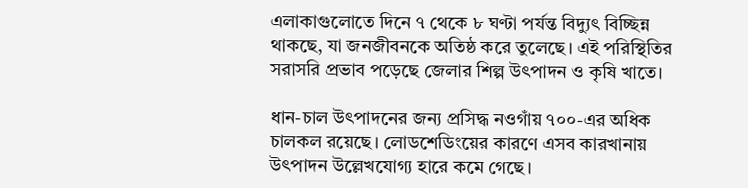এলাকাগুলোতে দিনে ৭ থেকে ৮ ঘণ্টা পর্যন্ত বিদ্যুৎ বিচ্ছিন্ন থাকছে, যা জনজীবনকে অতিষ্ঠ করে তুলেছে। এই পরিস্থিতির সরাসরি প্রভাব পড়েছে জেলার শিল্প উৎপাদন ও কৃষি খাতে।

ধান-চাল উৎপাদনের জন্য প্রসিদ্ধ নওগাঁয় ৭০০-এর অধিক চালকল রয়েছে। লোডশেডিংয়ের কারণে এসব কারখানায় উৎপাদন উল্লেখযোগ্য হারে কমে গেছে।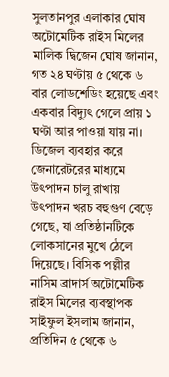সুলতানপুর এলাকার ঘোষ অটোমেটিক রাইস মিলের মালিক দ্বিজেন ঘোষ জানান, গত ২৪ ঘণ্টায় ৫ থেকে ৬ বার লোডশেডিং হয়েছে এবং একবার বিদ্যুৎ গেলে প্রায় ১ ঘণ্টা আর পাওয়া যায় না। ডিজেল ব্যবহার করে জেনারেটরের মাধ্যমে উৎপাদন চালু রাখায় উৎপাদন খরচ বহুগুণ বেড়ে গেছে, যা প্রতিষ্ঠানটিকে লোকসানের মুখে ঠেলে দিয়েছে। বিসিক পল্লীর নাসিম ব্রাদার্স অটোমেটিক রাইস মিলের ব্যবস্থাপক সাইফুল ইসলাম জানান, প্রতিদিন ৫ থেকে ৬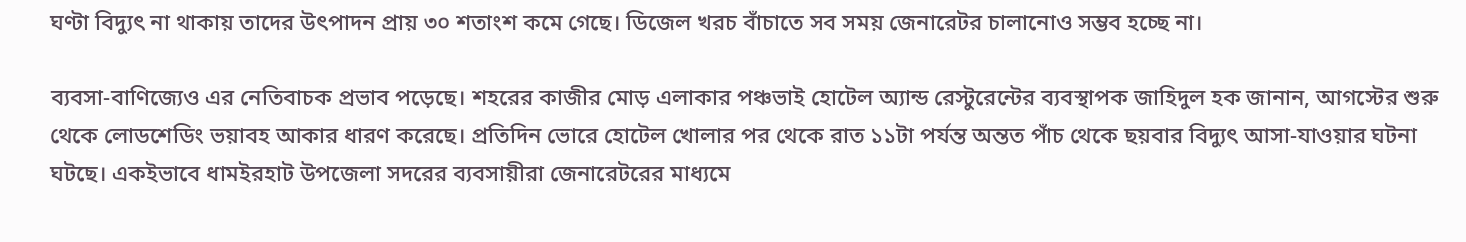ঘণ্টা বিদ্যুৎ না থাকায় তাদের উৎপাদন প্রায় ৩০ শতাংশ কমে গেছে। ডিজেল খরচ বাঁচাতে সব সময় জেনারেটর চালানোও সম্ভব হচ্ছে না।

ব্যবসা-বাণিজ্যেও এর নেতিবাচক প্রভাব পড়েছে। শহরের কাজীর মোড় এলাকার পঞ্চভাই হোটেল অ্যান্ড রেস্টুরেন্টের ব্যবস্থাপক জাহিদুল হক জানান, আগস্টের শুরু থেকে লোডশেডিং ভয়াবহ আকার ধারণ করেছে। প্রতিদিন ভোরে হোটেল খোলার পর থেকে রাত ১১টা পর্যন্ত অন্তত পাঁচ থেকে ছয়বার বিদ্যুৎ আসা-যাওয়ার ঘটনা ঘটছে। একইভাবে ধামইরহাট উপজেলা সদরের ব্যবসায়ীরা জেনারেটরের মাধ্যমে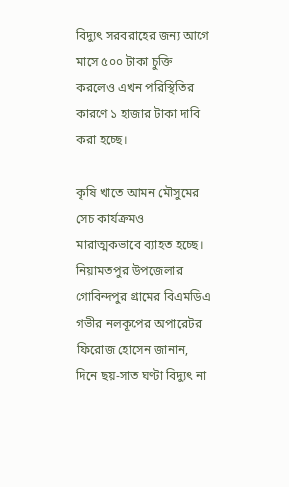বিদ্যুৎ সরবরাহের জন্য আগে মাসে ৫০০ টাকা চুক্তি করলেও এখন পরিস্থিতির কারণে ১ হাজার টাকা দাবি করা হচ্ছে।

কৃষি খাতে আমন মৌসুমের সেচ কার্যক্রমও মারাত্মকভাবে ব্যাহত হচ্ছে। নিয়ামতপুর উপজেলার গোবিন্দপুর গ্রামের বিএমডিএ গভীর নলকূপের অপারেটর ফিরোজ হোসেন জানান, দিনে ছয়-সাত ঘণ্টা বিদ্যুৎ না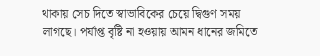থাকায় সেচ দিতে স্বাভাবিকের চেয়ে দ্বিগুণ সময় লাগছে। পর্যাপ্ত বৃষ্টি না হওয়ায় আমন ধানের জমিতে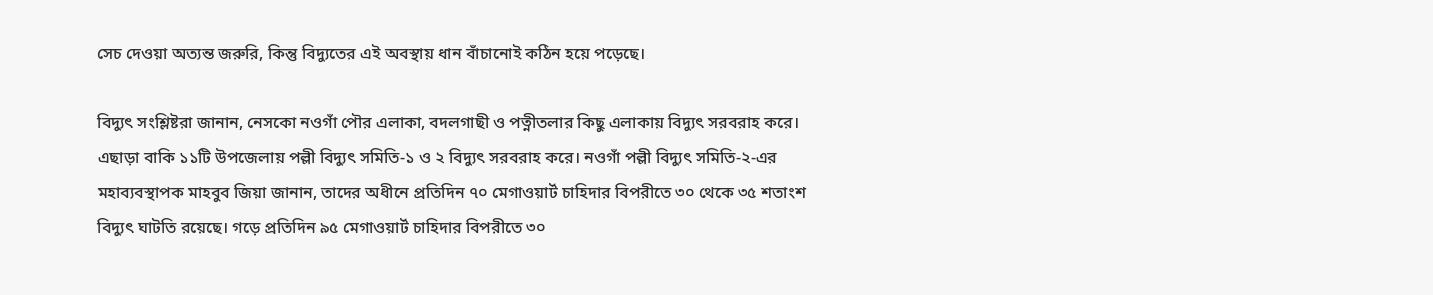সেচ দেওয়া অত্যন্ত জরুরি, কিন্তু বিদ্যুতের এই অবস্থায় ধান বাঁচানোই কঠিন হয়ে পড়েছে।

বিদ্যুৎ সংশ্লিষ্টরা জানান, নেসকো নওগাঁ পৌর এলাকা, বদলগাছী ও পত্নীতলার কিছু এলাকায় বিদ্যুৎ সরবরাহ করে। এছাড়া বাকি ১১টি উপজেলায় পল্লী বিদ্যুৎ সমিতি-১ ও ২ বিদ্যুৎ সরবরাহ করে। নওগাঁ পল্লী বিদ্যুৎ সমিতি-২-এর মহাব্যবস্থাপক মাহবুব জিয়া জানান, তাদের অধীনে প্রতিদিন ৭০ মেগাওয়ার্ট চাহিদার বিপরীতে ৩০ থেকে ৩৫ শতাংশ বিদ্যুৎ ঘাটতি রয়েছে। গড়ে প্রতিদিন ৯৫ মেগাওয়ার্ট চাহিদার বিপরীতে ৩০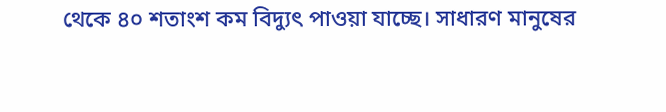থেকে ৪০ শতাংশ কম বিদ্যুৎ পাওয়া যাচ্ছে। সাধারণ মানুষের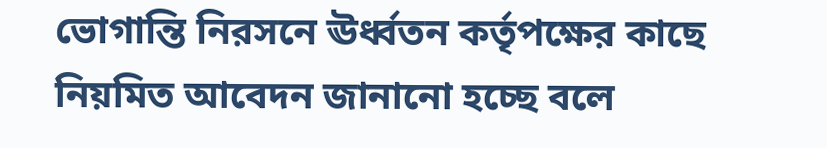ভোগান্তি নিরসনে ঊর্ধ্বতন কর্তৃপক্ষের কাছে নিয়মিত আবেদন জানানো হচ্ছে বলে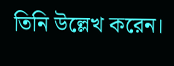তিনি উল্লেখ করেন।